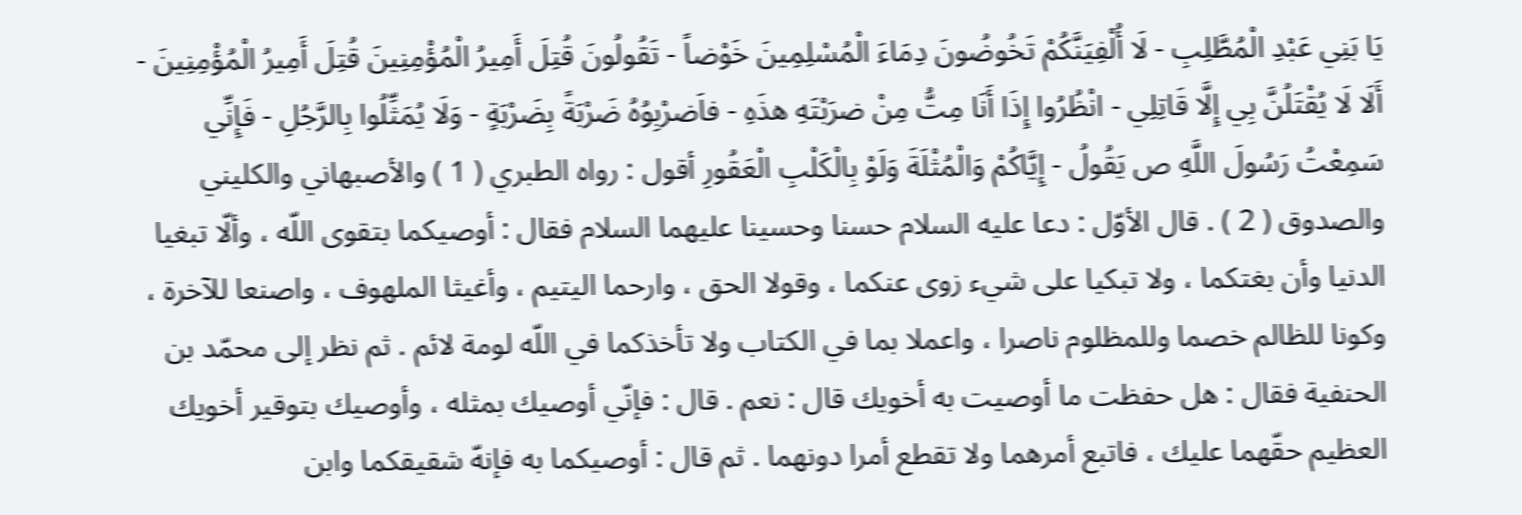يَا بَنِي عَبْدِ الْمُطَّلِبِ - لَا أُلْفِيَنَّكُمْ تَخُوضُونَ دِمَاءَ الْمُسْلِمِينَ خَوْضاً - تَقُولُونَ قُتِلَ أَمِيرُ الْمُؤْمِنِينَ قُتِلَ أَمِيرُ الْمُؤْمِنِينَ - أَلَا لَا يُقْتَلُنَّ بِي إِلَّا قَاتِلِي - انْظُرُوا إِذَا أَنَا مِتُّ مِنْ ضرَبْتَهِ هذَهِ - فاَضرْبِوُهُ ضَرْبَةً بِضَرْبَةٍ - وَلَا يُمَثِّلُوا بِالرَّجُلِ - فَإِنِّي سَمِعْتُ رَسُولَ اللَّهِ ص يَقُولُ - إِيَّاكُمْ وَالْمُثْلَةَ وَلَوْ بِالْكَلْبِ الْعَقُورِ أقول : رواه الطبري ( 1 ) والأصبهاني والكليني والصدوق ( 2 ) . قال الأوّل : دعا عليه السلام حسنا وحسينا عليهما السلام فقال : أوصيكما بتقوى اللّه ، وألّا تبغيا الدنيا وأن بغتكما ، ولا تبكيا على شيء زوى عنكما ، وقولا الحق ، وارحما اليتيم ، وأغيثا الملهوف ، واصنعا للآخرة ، وكونا للظالم خصما وللمظلوم ناصرا ، واعملا بما في الكتاب ولا تأخذكما في اللّه لومة لائم . ثم نظر إلى محمّد بن الحنفية فقال : هل حفظت ما أوصيت به أخويك قال : نعم . قال : فإنّي أوصيك بمثله ، وأوصيك بتوقير أخويك العظيم حقّهما عليك ، فاتبع أمرهما ولا تقطع أمرا دونهما . ثم قال : أوصيكما به فإنهّ شقيقكما وابن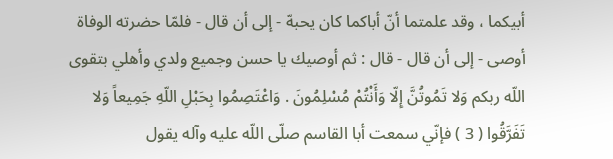أبيكما ، وقد علمتما أنّ أباكما كان يحبهّ - إلى أن قال - فلمّا حضرته الوفاة أوصى - إلى أن قال - قال : ثم أوصيك يا حسن وجميع ولدي وأهلي بتقوى اللّه ربكم وَلا تَمُوتُنَّ إِلّا وَأَنْتُمْ مُسْلِمُونَ . وَاعْتَصِمُوا بِحَبْلِ اللّهِ جَمِيعاً وَلا تَفَرَّقُوا ( 3 ) فإنّي سمعت أبا القاسم صلّى اللّه عليه وآله يقول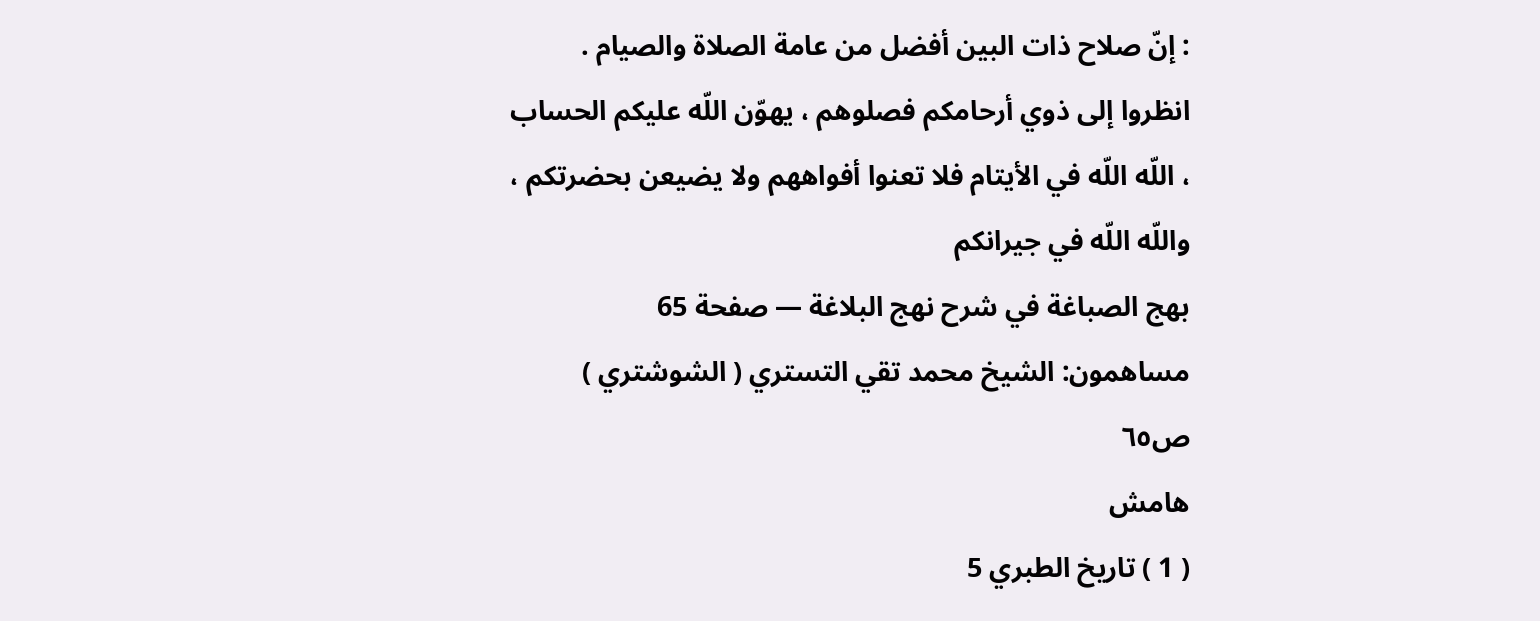: إنّ صلاح ذات البين أفضل من عامة الصلاة والصيام . انظروا إلى ذوي أرحامكم فصلوهم ، يهوّن اللّه عليكم الحساب ، اللّه اللّه في الأيتام فلا تعنوا أفواههم ولا يضيعن بحضرتكم ، واللّه اللّه في جيرانكم
بهج الصباغة في شرح نهج البلاغة — صفحة 65
مساهمون: الشيخ محمد تقي التستري ( الشوشتري )
ص٦٥
هامش
( 1 ) تاريخ الطبري 5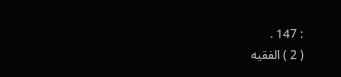: 147 .
( 2 ) الفقيه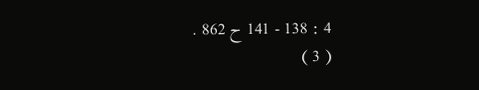4 : 138 - 141 ح 862 .
( 3 )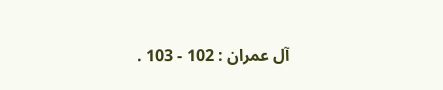آل عمران : 102 - 103 .